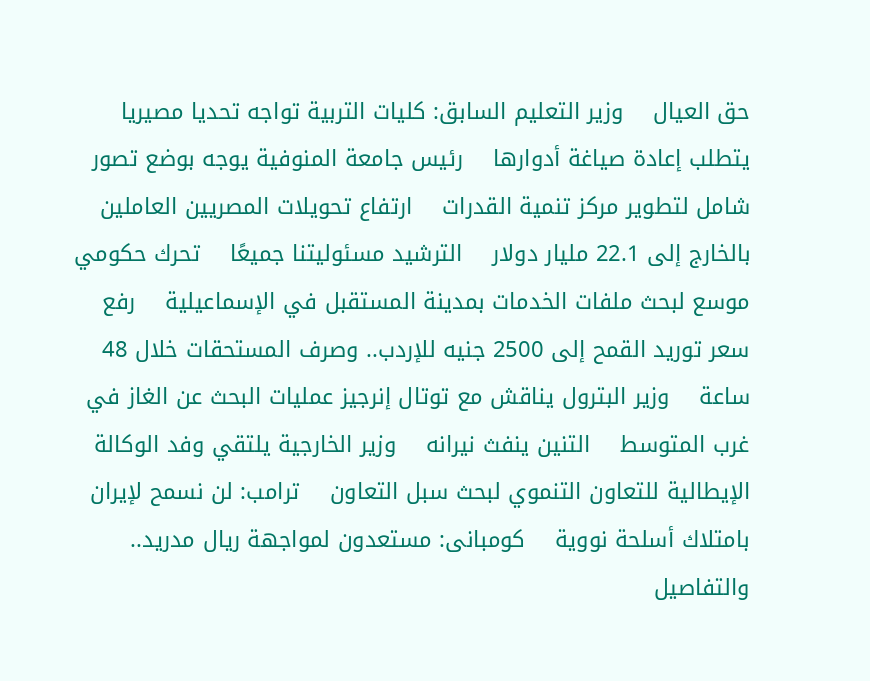حق العيال    وزير التعليم السابق: كليات التربية تواجه تحديا مصيريا يتطلب إعادة صياغة أدوارها    رئيس جامعة المنوفية يوجه بوضع تصور شامل لتطوير مركز تنمية القدرات    ارتفاع تحويلات المصريين العاملين بالخارج إلى 22.1 مليار دولار    الترشيد مسئوليتنا جميعًا    تحرك حكومي موسع لبحث ملفات الخدمات بمدينة المستقبل في الإسماعيلية    رفع سعر توريد القمح إلى 2500 جنيه للإردب.. وصرف المستحقات خلال 48 ساعة    وزير البترول يناقش مع توتال إنرجيز عمليات البحث عن الغاز في غرب المتوسط    التنين ينفث نيرانه    وزير الخارجية يلتقي وفد الوكالة الإيطالية للتعاون التنموي لبحث سبل التعاون    ترامب: لن نسمح لإيران بامتلاك أسلحة نووية    كومبانى: مستعدون لمواجهة ريال مدريد.. والتفاصيل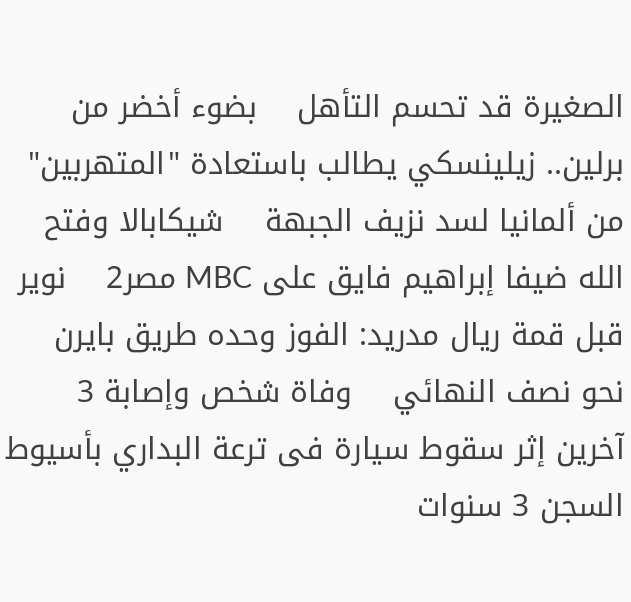الصغيرة قد تحسم التأهل    بضوء أخضر من برلين.. زيلينسكي يطالب باستعادة "المتهربين" من ألمانيا لسد نزيف الجبهة    شيكابالا وفتح الله ضيفا إبراهيم فايق على MBC مصر2    نوير قبل قمة ريال مدريد: الفوز وحده طريق بايرن نحو نصف النهائي    وفاة شخص وإصابة 3 آخرين إثر سقوط سيارة فى ترعة البداري بأسيوط    السجن 3 سنوات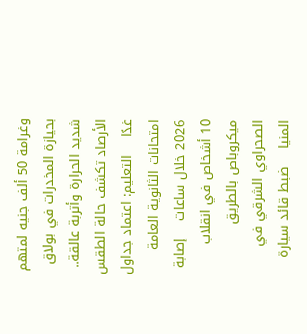وغرامة 50 ألف جنيه لمتهم بحيازة المخدرات في بولاق    شديد الحرارة وأتربة عالقة.. الأرصاد تكشف حالة الطقس غدًا    التعليم: اعتماد جداول امتحانات الثانوية العامة 2026 خلال ساعات    إصابة 10 أشخاص في انقلاب ميكروباص بالطريق الصحراوي الشرقي في المنيا    ضبط قائد سيارة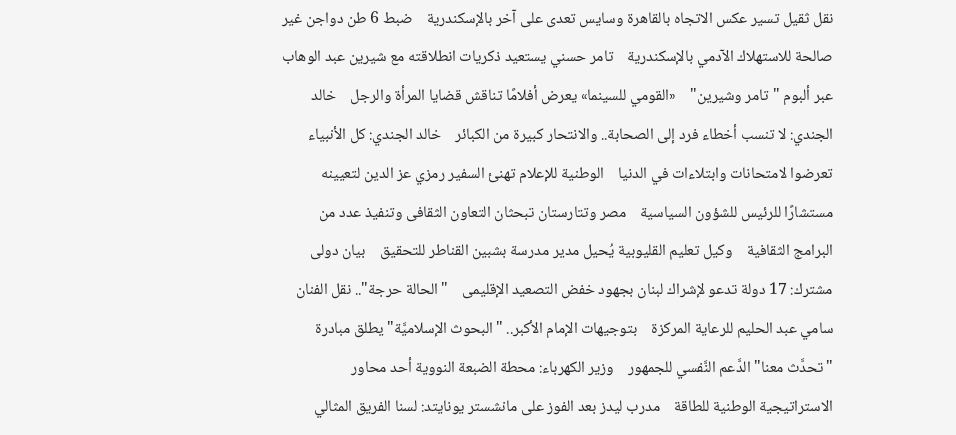نقل ثقيل تسير عكس الاتجاه بالقاهرة وسايس تعدى على آخر بالإسكندرية    ضبط 6 طن دواجن غير صالحة للاستهلاك الآدمي بالإسكندرية    تامر حسني يستعيد ذكريات انطلاقته مع شيرين عبد الوهاب عبر ألبوم "تامر وشيرين"    «القومي للسينما» يعرض أفلامًا تناقش قضايا المرأة والرجل    خالد الجندي: لا تنسب أخطاء فرد إلى الصحابة.. والانتحار كبيرة من الكبائر    خالد الجندي: كل الأنبياء تعرضوا لامتحانات وابتلاءات في الدنيا    الوطنية للإعلام تهنئ السفير رمزي عز الدين لتعيينه مستشارًا للرئيس للشؤون السياسية    مصر وتتارستان تبحثان التعاون الثقافى وتنفيذ عدد من البرامج الثقافية    وكيل تعليم القليوبية يُحيل مدير مدرسة بشبين القناطر للتحقيق    بيان دولى مشترك: 17 دولة تدعو لإشراك لبنان بجهود خفض التصعيد الإقليمى    "الحالة حرجة".. نقل الفنان سامي عبد الحليم للرعاية المركزة    بتوجيهات الإمام الأكبر.. "البحوث الإسلاميَّة" يطلق مبادرة "تحدَّث معنا" الدَّعم النَّفسي للجمهور    وزير الكهرباء: محطة الضبعة النووية أحد محاور الاستراتيجية الوطنية للطاقة    مدرب ليدز بعد الفوز على مانشستر يونايتد: لسنا الفريق المثالي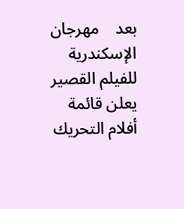بعد    مهرجان الإسكندرية للفيلم القصير يعلن قائمة أفلام التحريك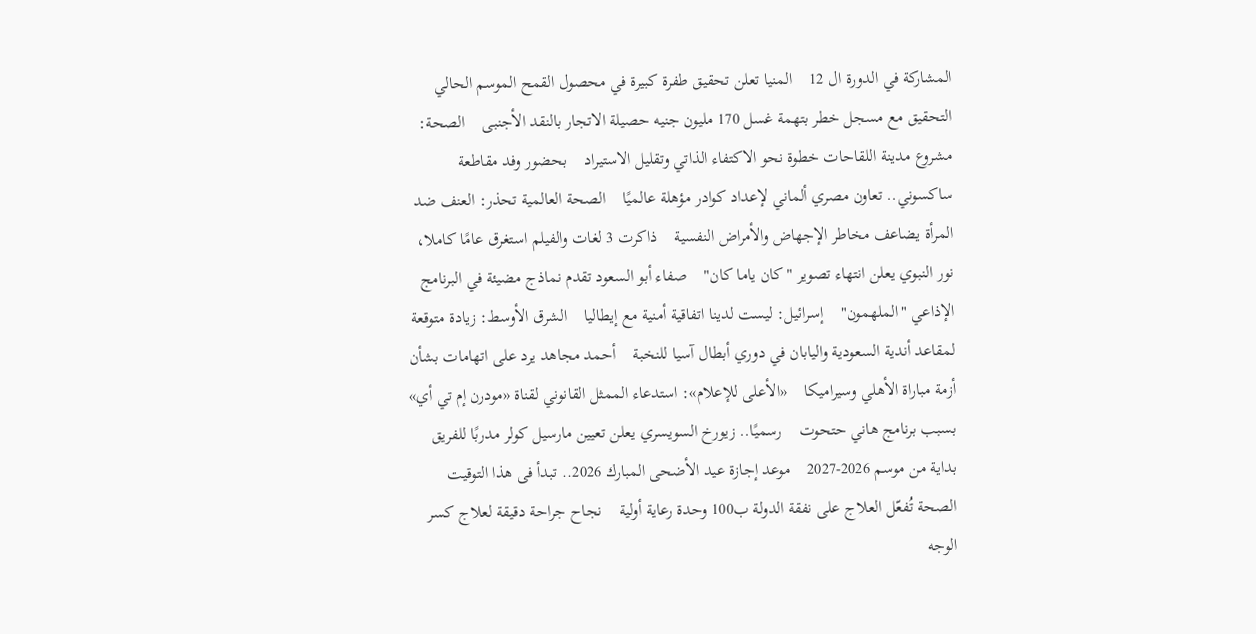المشاركة في الدورة ال 12    المنيا تعلن تحقيق طفرة كبيرة في محصول القمح الموسم الحالي    التحقيق مع مسجل خطر بتهمة غسل 170 مليون جنيه حصيلة الاتجار بالنقد الأجنبى    الصحة: مشروع مدينة اللقاحات خطوة نحو الاكتفاء الذاتي وتقليل الاستيراد    بحضور وفد مقاطعة ساكسوني.. تعاون مصري ألماني لإعداد كوادر مؤهلة عالميًا    الصحة العالمية تحذر: العنف ضد المرأة يضاعف مخاطر الإجهاض والأمراض النفسية    ذاكرت 3 لغات والفيلم استغرق عامًا كاملا، نور النبوي يعلن انتهاء تصوير "كان ياما كان"    صفاء أبو السعود تقدم نماذج مضيئة في البرنامج الإذاعي "الملهمون"    إسرائيل: ليست لدينا اتفاقية أمنية مع إيطاليا    الشرق الأوسط: زيادة متوقعة لمقاعد أندية السعودية واليابان في دوري أبطال آسيا للنخبة    أحمد مجاهد يرد على اتهامات بشأن أزمة مباراة الأهلي وسيراميكا    «الأعلى للإعلام»: استدعاء الممثل القانوني لقناة «مودرن إم تي أي» بسبب برنامج هاني حتحوت    رسميًا.. زيورخ السويسري يعلن تعيين مارسيل كولر مدربًا للفريق بداية من موسم 2026-2027    موعد إجازة عيد الأضحى المبارك 2026.. تبدأ فى هذا التوقيت    الصحة تُفعّل العلاج على نفقة الدولة ب100 وحدة رعاية أولية    نجاح جراحة دقيقة لعلاج كسر الوجه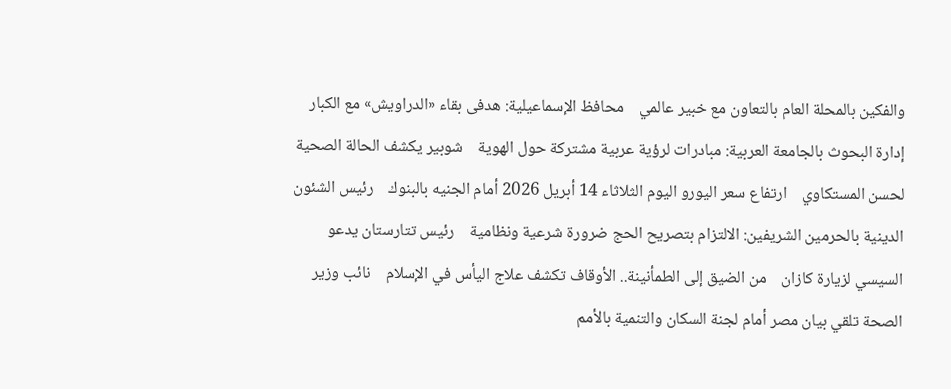والفكين بالمحلة العام بالتعاون مع خبير عالمي    محافظ الإسماعيلية: هدفى بقاء «الدراويش» مع الكبار    إدارة البحوث بالجامعة العربية: مبادرات لرؤية عربية مشتركة حول الهوية    شوبير يكشف الحالة الصحية لحسن المستكاوي    ارتفاع سعر اليورو اليوم الثلاثاء 14 أبريل 2026 أمام الجنيه بالبنوك    رئيس الشئون الدينية بالحرمين الشريفين: الالتزام بتصريح الحج ضرورة شرعية ونظامية    رئيس تتارستان يدعو السيسي لزيارة كازان    من الضيق إلى الطمأنينة.. الأوقاف تكشف علاج اليأس في الإسلام    نائب وزير الصحة تلقي بيان مصر أمام لجنة السكان والتنمية بالأمم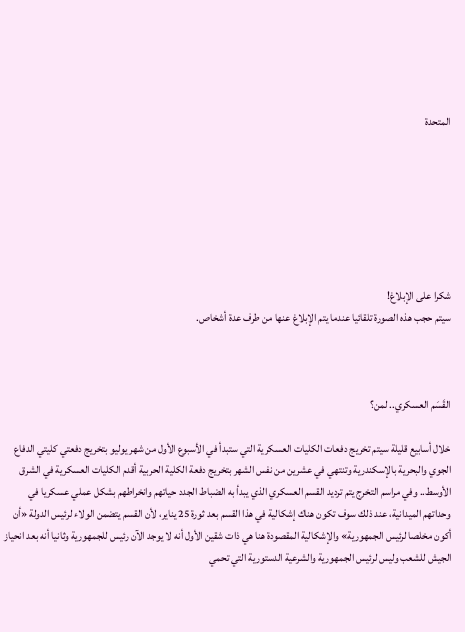المتحدة







شكرا على الإبلاغ!
سيتم حجب هذه الصورة تلقائيا عندما يتم الإبلاغ عنها من طرف عدة أشخاص.



القَسَم العسكري.. لمن؟

خلال أسابيع قليلة سيتم تخريج دفعات الكليات العسكرية التي ستبدأ في الأسبوع الأول من شهر يوليو بتخريج دفعتي كليتي الدفاع الجوي والبحرية بالإسكندرية وتنتهي في عشرين من نفس الشهر بتخريج دفعة الكلية الحربية أقدم الكليات العسكرية في الشرق الأوسط.. وفي مراسم التخرج يتم ترديد القسم العسكري الذي يبدأ به الضباط الجدد حياتهم وانخراطهم بشكل عملي عسكريا في وحداتهم الميدانية، عند ذلك سوف تكون هناك إشكالية في هذا القسم بعد ثورة 25 يناير، لأن القسم يتضمن الولاء لرئيس الدولة «أن أكون مخلصا لرئيس الجمهورية» والإشكالية المقصودة هنا هي ذات شقين الأول أنه لا يوجد الآن رئيس للجمهورية وثانيا أنه بعد انحياز الجيش للشعب وليس لرئيس الجمهورية والشرعية الدستورية التي تحمي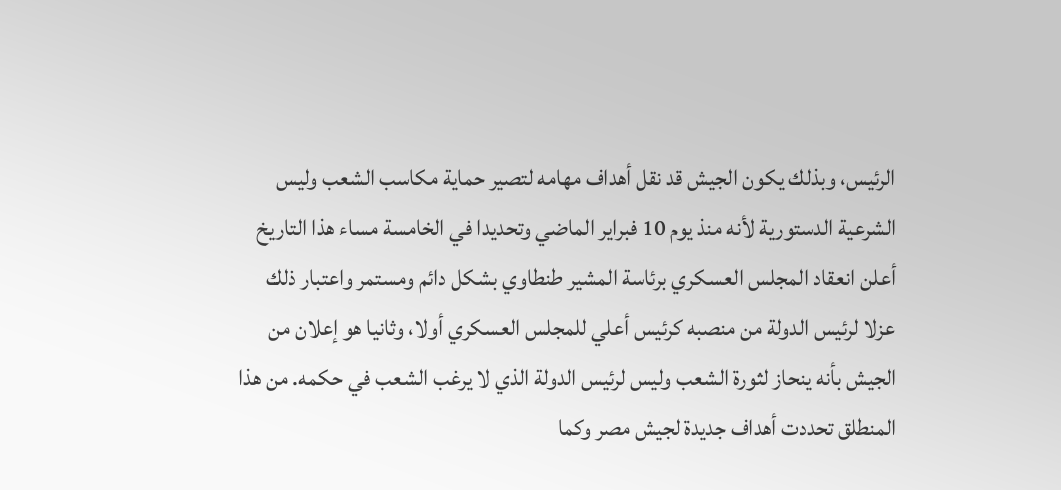الرئيس، وبذلك يكون الجيش قد نقل أهداف مهامه لتصير حماية مكاسب الشعب وليس الشرعية الدستورية لأنه منذ يوم 10 فبراير الماضي وتحديدا في الخامسة مساء هذا التاريخ أعلن انعقاد المجلس العسكري برئاسة المشير طنطاوي بشكل دائم ومستمر واعتبار ذلك عزلا لرئيس الدولة من منصبه كرئيس أعلي للمجلس العسكري أولا، وثانيا هو إعلان من الجيش بأنه ينحاز لثورة الشعب وليس لرئيس الدولة الذي لا يرغب الشعب في حكمه. من هذا المنطلق تحددت أهداف جديدة لجيش مصر وكما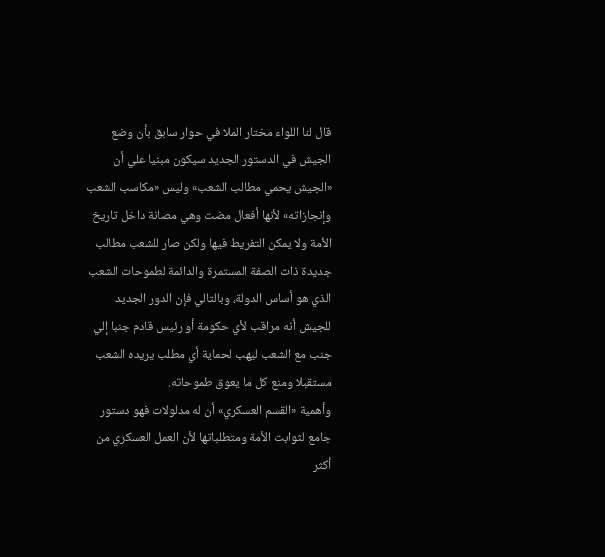قال لنا اللواء مختار الملا في حوار سابق بأن وضع الجيش في الدستور الجديد سيكون مبنيا علي أن «الجيش يحمي مطالب الشعب» وليس «مكاسب الشعب وإنجازاته» لأنها أفعال مضت وهي مصانة داخل تاريخ الأمة ولا يمكن التفريط فيها ولكن صار للشعب مطالب جديدة ذات الصفة المستمرة والدائمة لطموحات الشعب الذي هو أساس الدولة، وبالتالي فإن الدور الجديد للجيش أنه مراقب لأي حكومة أو رئيس قادم جنبا إلي جنب مع الشعب ليهب لحماية أي مطلب يريده الشعب مستقبلا ومنع كل ما يعوق طموحاته.
وأهمية «القسم العسكري» أن له مدلولات فهو دستور جامع لثوابت الأمة ومتطلباتها لأن العمل العسكري من أكثر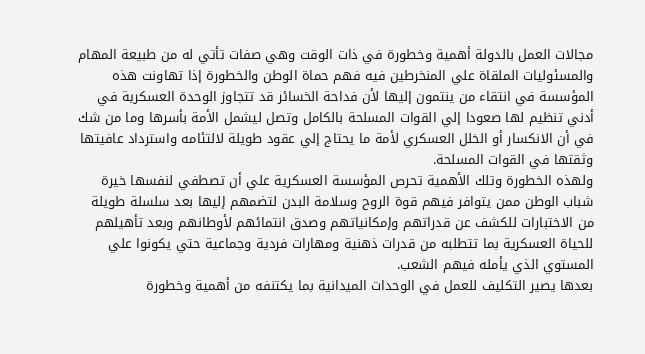مجالات العمل بالدولة أهمية وخطورة في ذات الوقت وهي صفات تأتي له من طبيعة المهام والمسئوليات الملقاة علي المنخرطين فيه فهم حماة الوطن والخطورة إذا تهاونت هذه المؤسسة في انتقاء من ينتمون إليها لأن فداحة الخسائر قد تتجاوز الوحدة العسكرية في أدني تنظيم لها صعودا إلي القوات المسلحة بالكامل وتصل ليشمل الأمة بأسرها وما من شك في أن الانكسار أو الخلل العسكري لأمة ما يحتاج إلي عقود طويلة لالتئامه واسترداد عافيتها وثقتها في القوات المسلحة.
ولهذه الخطورة وتلك الأهمية تحرص المؤسسة العسكرية علي أن تصطفي لنفسها خيرة شباب الوطن ممن يتوافر فيهم قوة الروح وسلامة البدن لتضمهم إليها بعد سلسلة طويلة من الاختبارات للكشف عن قدراتهم وإمكانياتهم وصدق انتمائهم لأوطانهم وبعد تأهيلهم للحياة العسكرية بما تتطلبه من قدرات ذهنية ومهارات فردية وجماعية حتي يكونوا علي المستوي الذي يأمله فيهم الشعب.
بعدها يصير التكليف للعمل في الوحدات الميدانية بما يكتنفه من أهمية وخطورة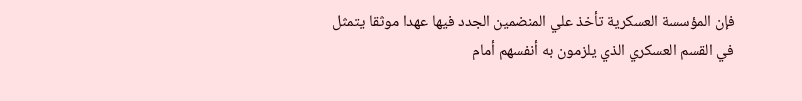فإن المؤسسة العسكرية تأخذ علي المنضمين الجدد فيها عهدا موثقا يتمثل في القسم العسكري الذي يلزمون به أنفسهم أمام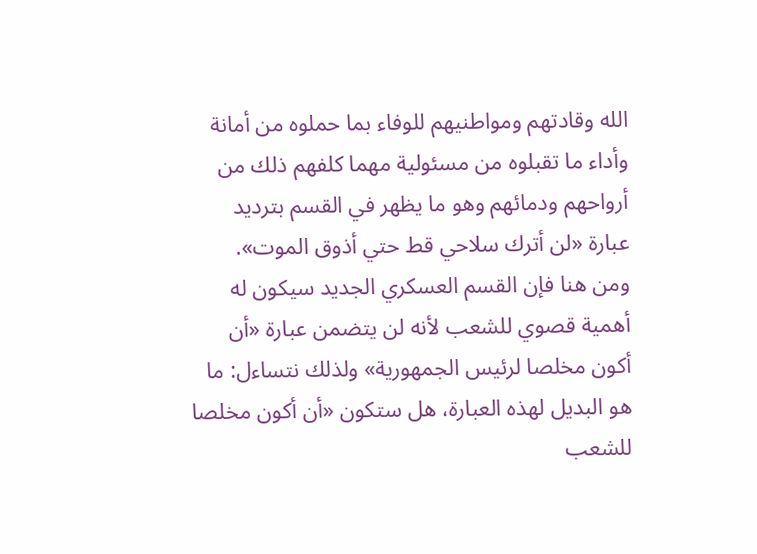الله وقادتهم ومواطنيهم للوفاء بما حملوه من أمانة وأداء ما تقبلوه من مسئولية مهما كلفهم ذلك من أرواحهم ودمائهم وهو ما يظهر في القسم بترديد عبارة «لن أترك سلاحي قط حتي أذوق الموت».
ومن هنا فإن القسم العسكري الجديد سيكون له أهمية قصوي للشعب لأنه لن يتضمن عبارة «أن أكون مخلصا لرئيس الجمهورية» ولذلك نتساءل: ما هو البديل لهذه العبارة، هل ستكون «أن أكون مخلصا للشعب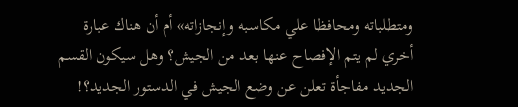ومتطلباته ومحافظا علي مكاسبه وإنجازاته» أم أن هناك عبارة أخري لم يتم الإفصاح عنها بعد من الجيش؟ وهل سيكون القسم الجديد مفاجأة تعلن عن وضع الجيش في الدستور الجديد؟!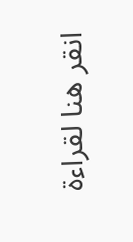انقر هنا لقراءة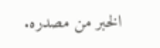الخبر من مصدره.